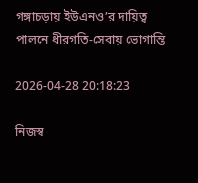গঙ্গাচড়ায় ইউএনও’র দায়িত্ব পালনে ধীরগতি-সেবায় ভোগান্তি

2026-04-28 20:18:23

নিজস্ব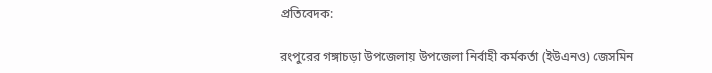প্রতিবেদক:

রংপুরের গঙ্গাচড়া উপজেলায় উপজেলা নির্বাহী কর্মকর্তা (ইউএনও) জেসমিন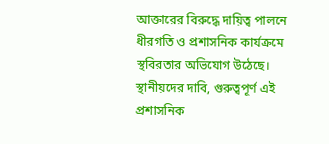আক্তারের বিরুদ্ধে দায়িত্ব পালনে ধীরগতি ও প্রশাসনিক কার্যক্রমে স্থবিরতার অভিযোগ উঠেছে। স্থানীয়দের দাবি, গুরুত্বপূর্ণ এই প্রশাসনিক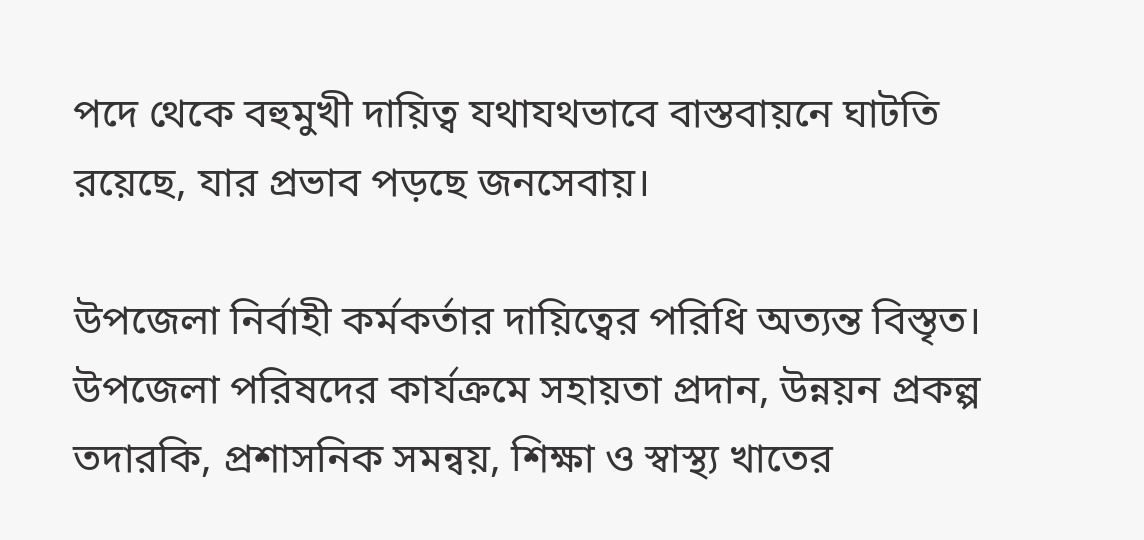পদে থেকে বহুমুখী দায়িত্ব যথাযথভাবে বাস্তবায়নে ঘাটতি রয়েছে, যার প্রভাব পড়ছে জনসেবায়।

উপজেলা নির্বাহী কর্মকর্তার দায়িত্বের পরিধি অত্যন্ত বিস্তৃত। উপজেলা পরিষদের কার্যক্রমে সহায়তা প্রদান, উন্নয়ন প্রকল্প তদারকি, প্রশাসনিক সমন্বয়, শিক্ষা ও স্বাস্থ্য খাতের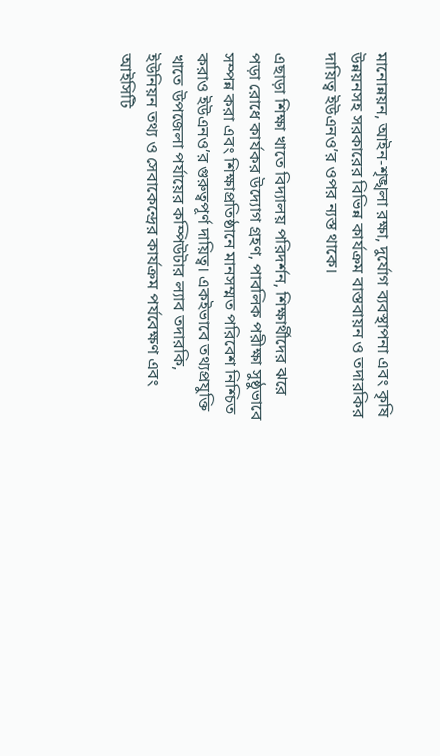মানোন্নয়ন, আইন-শৃঙ্খলা রক্ষা, দুর্যোগ ব্যবস্থাপনা এবং কৃষি উন্নয়নসহ সরকারের বিভিন্ন কার্যক্রম বাস্তবায়ন ও তদারকির দায়িত্ব ইউএনও’র ওপর ন্যস্ত থাকে।

এছাড়া শিক্ষা খাতে বিদ্যালয় পরিদর্শন, শিক্ষার্থীদের ঝরে পড়া রোধে কার্যকর উদ্যোগ গ্রহণ, পাবলিক পরীক্ষা সুষ্ঠুভাবে সম্পন্ন করা এবং শিক্ষাপ্রতিষ্ঠানে মানসম্মত পরিবেশ নিশ্চিত করাও ইউএনও’র গুরুত্বপূর্ণ দায়িত্ব। একইভাবে তথ্যপ্রযুক্তি খাতে উপজেলা পর্যায়ের কম্পিউটার ল্যাব তদারকি, ইউনিয়ন তথ্য ও সেবাকেন্দ্রের কার্যক্রম পর্যবেক্ষণ এবং আইসিটি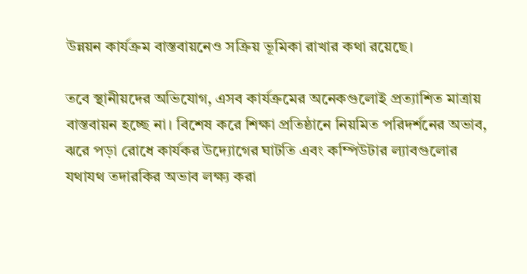উন্নয়ন কার্যক্রম বাস্তবায়নেও সক্রিয় ভূমিকা রাখার কথা রয়েছে।

তবে স্থানীয়দের অভিযোগ, এসব কার্যক্রমের অনেকগুলোই প্রত্যাশিত মাত্রায় বাস্তবায়ন হচ্ছে না। বিশেষ করে শিক্ষা প্রতিষ্ঠানে নিয়মিত পরিদর্শনের অভাব, ঝরে পড়া রোধে কার্যকর উদ্যোগের ঘাটতি এবং কম্পিউটার ল্যাবগুলোর যথাযথ তদারকির অভাব লক্ষ্য করা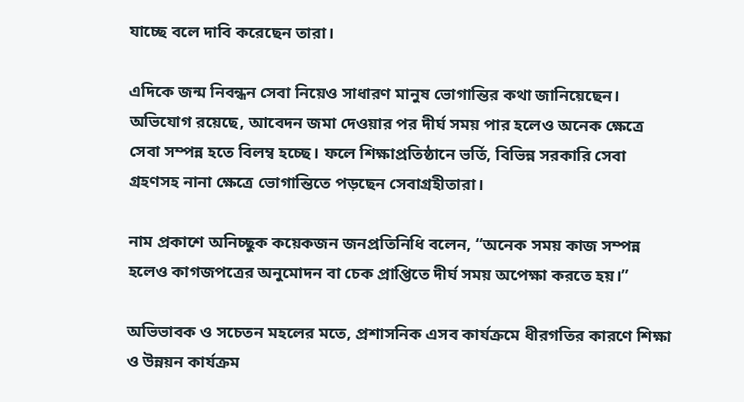যাচ্ছে বলে দাবি করেছেন তারা।

এদিকে জন্ম নিবন্ধন সেবা নিয়েও সাধারণ মানুষ ভোগান্তির কথা জানিয়েছেন। অভিযোগ রয়েছে, আবেদন জমা দেওয়ার পর দীর্ঘ সময় পার হলেও অনেক ক্ষেত্রে সেবা সম্পন্ন হতে বিলম্ব হচ্ছে। ফলে শিক্ষাপ্রতিষ্ঠানে ভর্তি, বিভিন্ন সরকারি সেবা গ্রহণসহ নানা ক্ষেত্রে ভোগান্তিতে পড়ছেন সেবাগ্রহীতারা।

নাম প্রকাশে অনিচ্ছুক কয়েকজন জনপ্রতিনিধি বলেন, “অনেক সময় কাজ সম্পন্ন হলেও কাগজপত্রের অনুমোদন বা চেক প্রাপ্তিতে দীর্ঘ সময় অপেক্ষা করতে হয়।”

অভিভাবক ও সচেতন মহলের মতে, প্রশাসনিক এসব কার্যক্রমে ধীরগতির কারণে শিক্ষা ও উন্নয়ন কার্যক্রম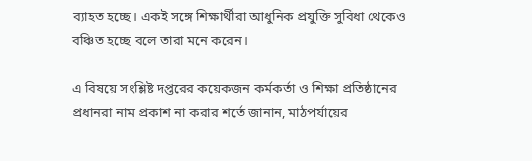ব্যাহত হচ্ছে। একই সঙ্গে শিক্ষার্থীরা আধুনিক প্রযুক্তি সুবিধা থেকেও বঞ্চিত হচ্ছে বলে তারা মনে করেন।

এ বিষয়ে সংশ্লিষ্ট দপ্তরের কয়েকজন কর্মকর্তা ও শিক্ষা প্রতিষ্ঠানের প্রধানরা নাম প্রকাশ না করার শর্তে জানান, মাঠপর্যায়ের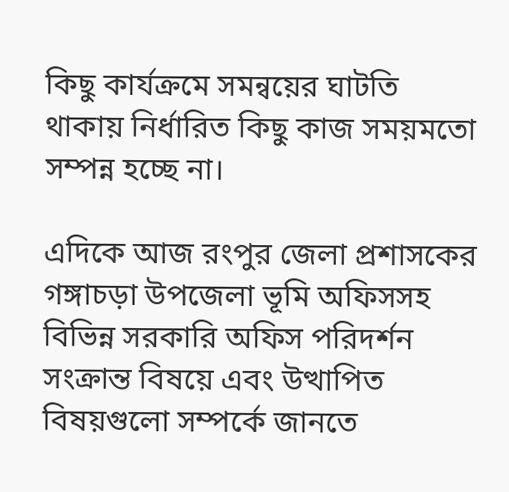কিছু কার্যক্রমে সমন্বয়ের ঘাটতি থাকায় নির্ধারিত কিছু কাজ সময়মতো সম্পন্ন হচ্ছে না।

এদিকে আজ রংপুর জেলা প্রশাসকের গঙ্গাচড়া উপজেলা ভূমি অফিসসহ বিভিন্ন সরকারি অফিস পরিদর্শন সংক্রান্ত বিষয়ে এবং উত্থাপিত বিষয়গুলো সম্পর্কে জানতে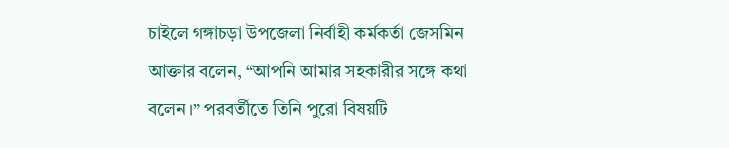চাইলে গঙ্গাচড়া উপজেলা নির্বাহী কর্মকর্তা জেসমিন আক্তার বলেন, “আপনি আমার সহকারীর সঙ্গে কথা বলেন।” পরবর্তীতে তিনি পুরো বিষয়টি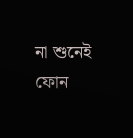না শুনেই ফোন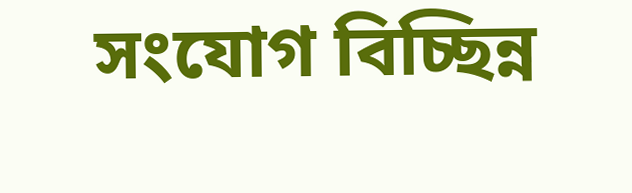সংযোগ বিচ্ছিন্ন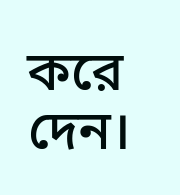করে দেন।